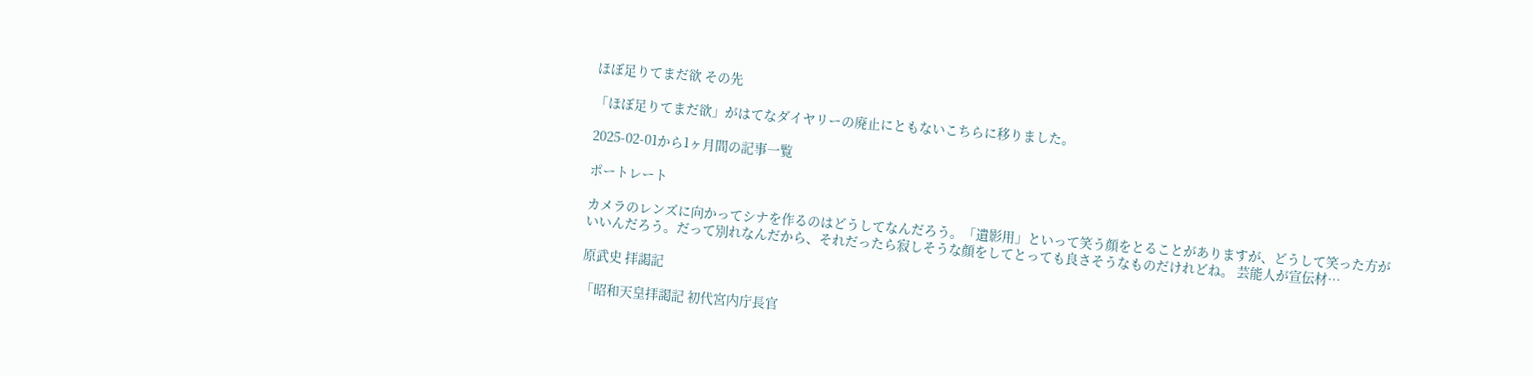ほぼ足りてまだ欲 その先

「ほぼ足りてまだ欲」がはてなダイヤリーの廃止にともないこちらに移りました。

2025-02-01から1ヶ月間の記事一覧

ポートレート

カメラのレンズに向かってシナを作るのはどうしてなんだろう。「遺影用」といって笑う顔をとることがありますが、どうして笑った方がいいんだろう。だって別れなんだから、それだったら寂しそうな顔をしてとっても良さそうなものだけれどね。 芸能人が宣伝材…

原武史 拝謁記

「昭和天皇拝謁記 初代宮内庁長官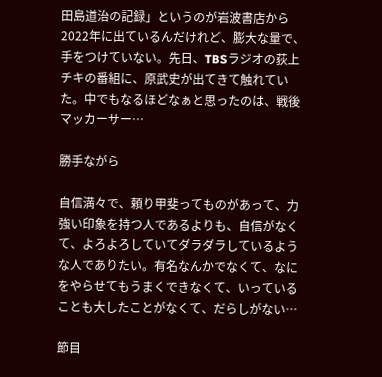田島道治の記録」というのが岩波書店から2022年に出ているんだけれど、膨大な量で、手をつけていない。先日、TBSラジオの荻上チキの番組に、原武史が出てきて触れていた。中でもなるほどなぁと思ったのは、戦後マッカーサー…

勝手ながら

自信満々で、頼り甲斐ってものがあって、力強い印象を持つ人であるよりも、自信がなくて、よろよろしていてダラダラしているような人でありたい。有名なんかでなくて、なにをやらせてもうまくできなくて、いっていることも大したことがなくて、だらしがない…

節目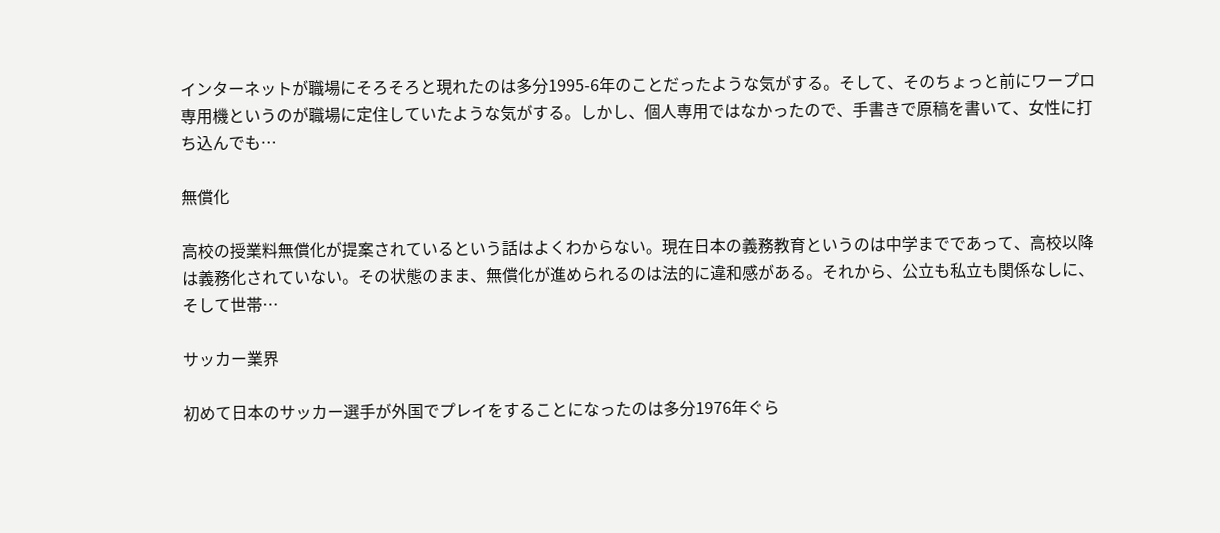インターネットが職場にそろそろと現れたのは多分1995-6年のことだったような気がする。そして、そのちょっと前にワープロ専用機というのが職場に定住していたような気がする。しかし、個人専用ではなかったので、手書きで原稿を書いて、女性に打ち込んでも…

無償化

高校の授業料無償化が提案されているという話はよくわからない。現在日本の義務教育というのは中学までであって、高校以降は義務化されていない。その状態のまま、無償化が進められるのは法的に違和感がある。それから、公立も私立も関係なしに、そして世帯…

サッカー業界

初めて日本のサッカー選手が外国でプレイをすることになったのは多分1976年ぐら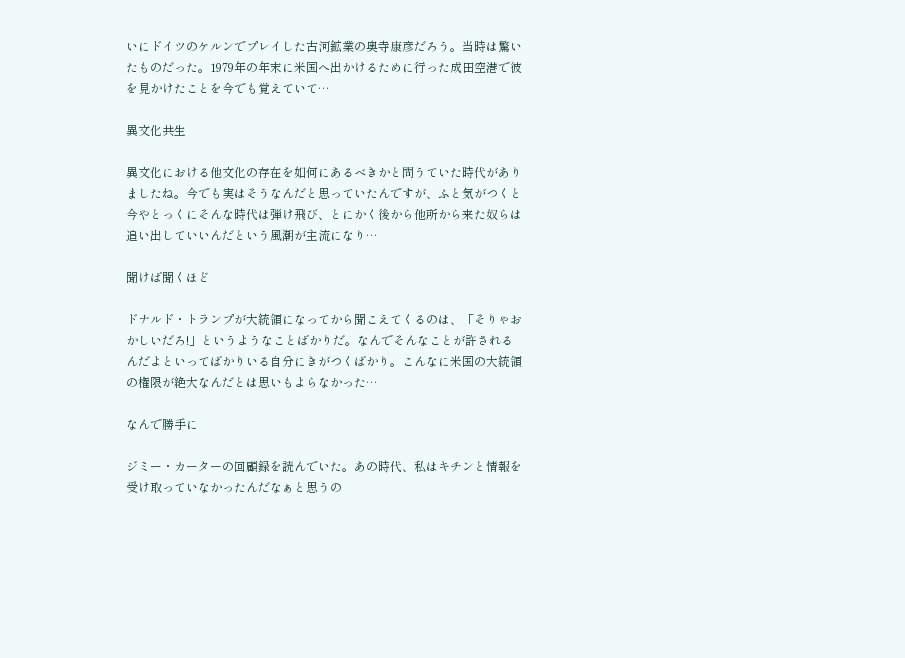いにドイツのケルンでプレイした古河鉱業の奥寺康彦だろう。当時は驚いたものだった。1979年の年末に米国へ出かけるために行った成田空港で彼を見かけたことを今でも覚えていて…

異文化共生

異文化における他文化の存在を如何にあるべきかと問うていた時代がありましたね。今でも実はそうなんだと思っていたんですが、ふと気がつくと今やとっくにそんな時代は弾け飛び、とにかく後から他所から来た奴らは追い出していいんだという風潮が主流になり…

聞けば聞くほど

ドナルド・トランプが大統領になってから聞こえてくるのは、「そりゃおかしいだろ!」というようなことばかりだ。なんでそんなことが許されるんだよといってばかりいる自分にきがつくばかり。こんなに米国の大統領の権限が絶大なんだとは思いもよらなかった…

なんで勝手に

ジミー・カーターの回顧録を読んでいた。あの時代、私はキチンと情報を受け取っていなかったんだなぁと思うの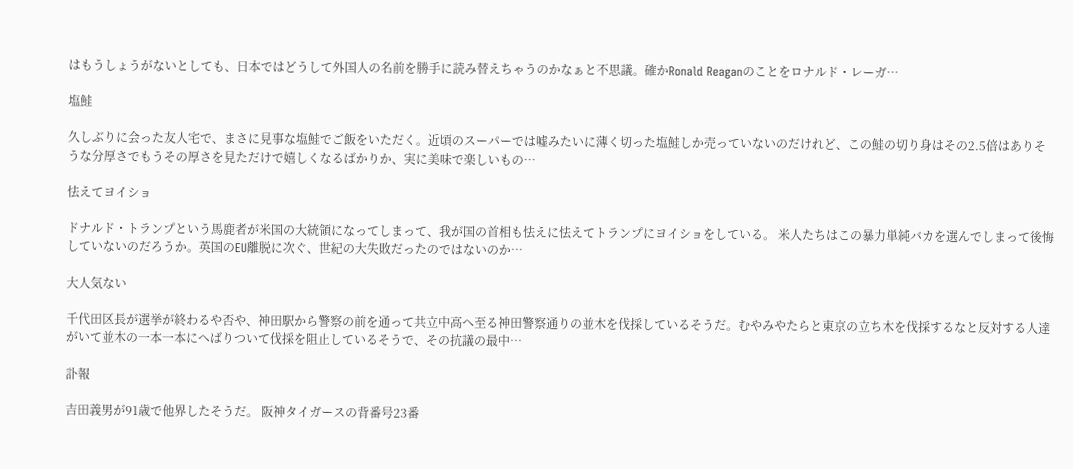はもうしょうがないとしても、日本ではどうして外国人の名前を勝手に読み替えちゃうのかなぁと不思議。確かRonald Reaganのことをロナルド・レーガ…

塩鮭

久しぶりに会った友人宅で、まさに見事な塩鮭でご飯をいただく。近頃のスーパーでは嘘みたいに薄く切った塩鮭しか売っていないのだけれど、この鮭の切り身はその2.5倍はありそうな分厚さでもうその厚さを見ただけで嬉しくなるばかりか、実に美味で楽しいもの…

怯えてヨイショ

ドナルド・トランプという馬鹿者が米国の大統領になってしまって、我が国の首相も怯えに怯えてトランプにヨイショをしている。 米人たちはこの暴力単純バカを選んでしまって後悔していないのだろうか。英国のEU離脱に次ぐ、世紀の大失敗だったのではないのか…

大人気ない

千代田区長が選挙が終わるや否や、神田駅から警察の前を通って共立中高へ至る神田警察通りの並木を伐採しているそうだ。むやみやたらと東京の立ち木を伐採するなと反対する人達がいて並木の一本一本にへばりついて伐採を阻止しているそうで、その抗議の最中…

訃報

吉田義男が91歳で他界したそうだ。 阪神タイガースの背番号23番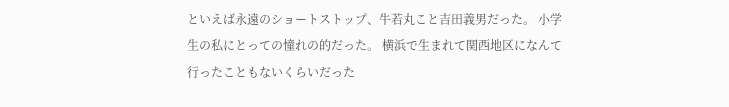といえば永遠のショートストップ、牛若丸こと吉田義男だった。 小学生の私にとっての憧れの的だった。 横浜で生まれて関西地区になんて行ったこともないくらいだった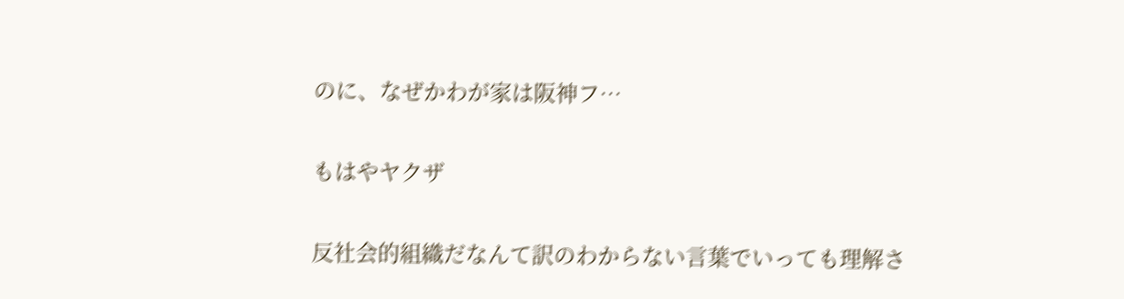のに、なぜかわが家は阪神フ…

もはやヤクザ

反社会的組織だなんて訳のわからない言葉でいっても理解さ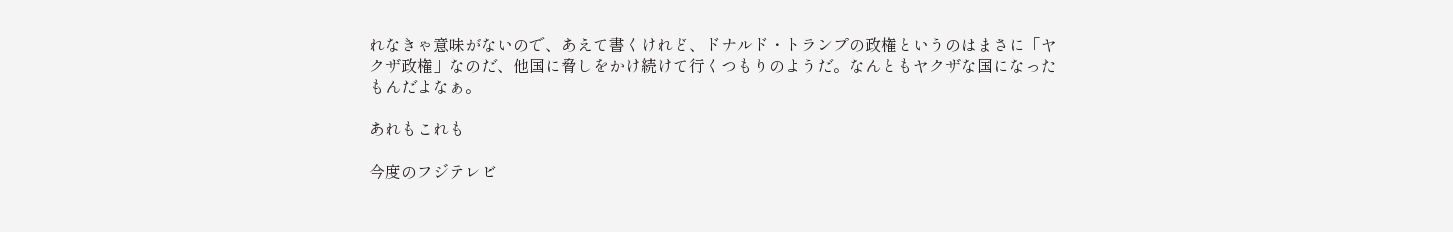れなきゃ意味がないので、あえて書くけれど、ドナルド・トランプの政権というのはまさに「ヤクザ政権」なのだ、他国に脅しをかけ続けて行くつもりのようだ。なんともヤクザな国になったもんだよなぁ。

あれもこれも

今度のフジテレビ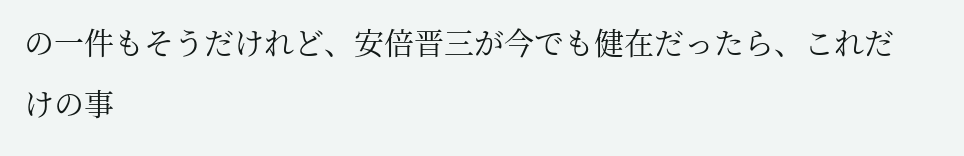の一件もそうだけれど、安倍晋三が今でも健在だったら、これだけの事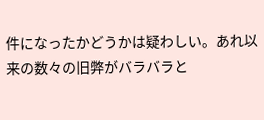件になったかどうかは疑わしい。あれ以来の数々の旧弊がバラバラと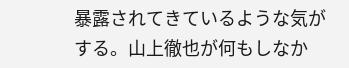暴露されてきているような気がする。山上徹也が何もしなか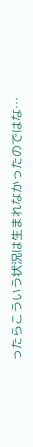ったらこういう状況は生まれなかったのではな…